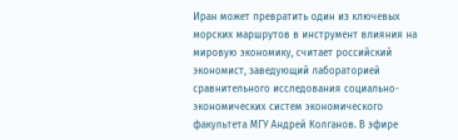Иран может превратить один из ключевых морских маршрутов в инструмент влияния на мировую экономику, считает российский экономист, заведующий лабораторией сравнительного исследования социально-экономических систем экономического факультета МГУ Андрей Колганов. В эфире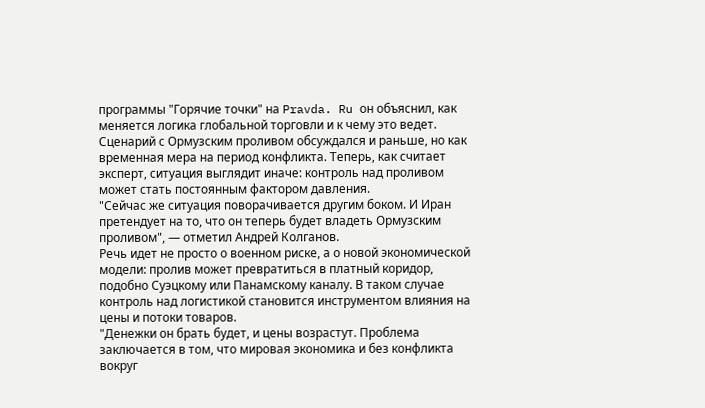программы "Горячие точки" на Pravda. Ru он объяснил, как меняется логика глобальной торговли и к чему это ведет.
Сценарий с Ормузским проливом обсуждался и раньше, но как временная мера на период конфликта. Теперь, как считает эксперт, ситуация выглядит иначе: контроль над проливом может стать постоянным фактором давления.
"Сейчас же ситуация поворачивается другим боком. И Иран претендует на то, что он теперь будет владеть Ормузским проливом", — отметил Андрей Колганов.
Речь идет не просто о военном риске, а о новой экономической модели: пролив может превратиться в платный коридор, подобно Суэцкому или Панамскому каналу. В таком случае контроль над логистикой становится инструментом влияния на цены и потоки товаров.
"Денежки он брать будет, и цены возрастут. Проблема заключается в том, что мировая экономика и без конфликта вокруг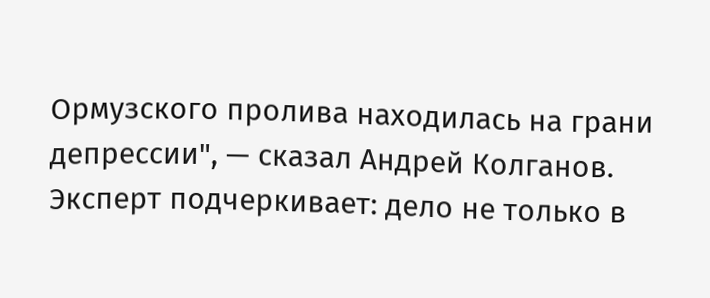Ормузского пролива находилась на грани депрессии", — сказал Андрей Колганов.
Эксперт подчеркивает: дело не только в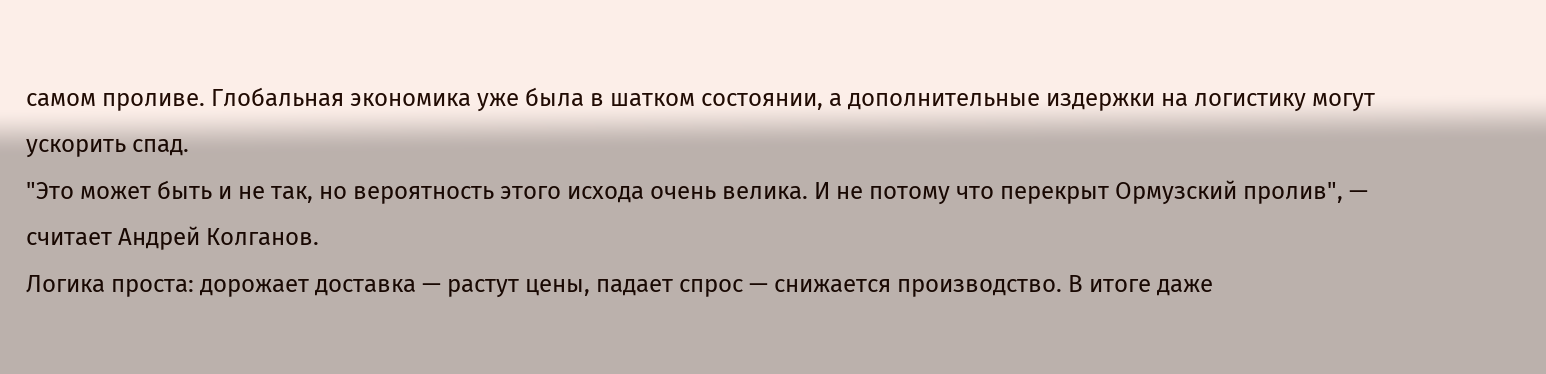самом проливе. Глобальная экономика уже была в шатком состоянии, а дополнительные издержки на логистику могут ускорить спад.
"Это может быть и не так, но вероятность этого исхода очень велика. И не потому что перекрыт Ормузский пролив", — считает Андрей Колганов.
Логика проста: дорожает доставка — растут цены, падает спрос — снижается производство. В итоге даже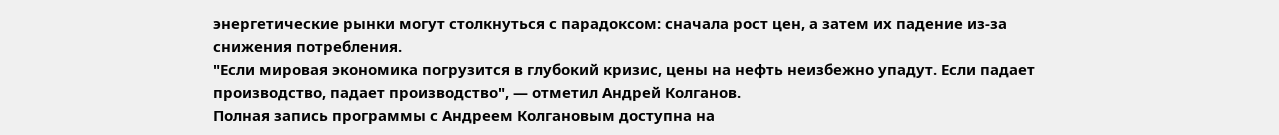энергетические рынки могут столкнуться с парадоксом: сначала рост цен, а затем их падение из-за снижения потребления.
"Если мировая экономика погрузится в глубокий кризис, цены на нефть неизбежно упадут. Если падает производство, падает производство", — отметил Андрей Колганов.
Полная запись программы с Андреем Колгановым доступна на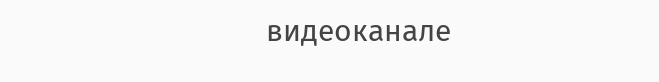видеоканале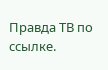Правда ТВ по ссылке.